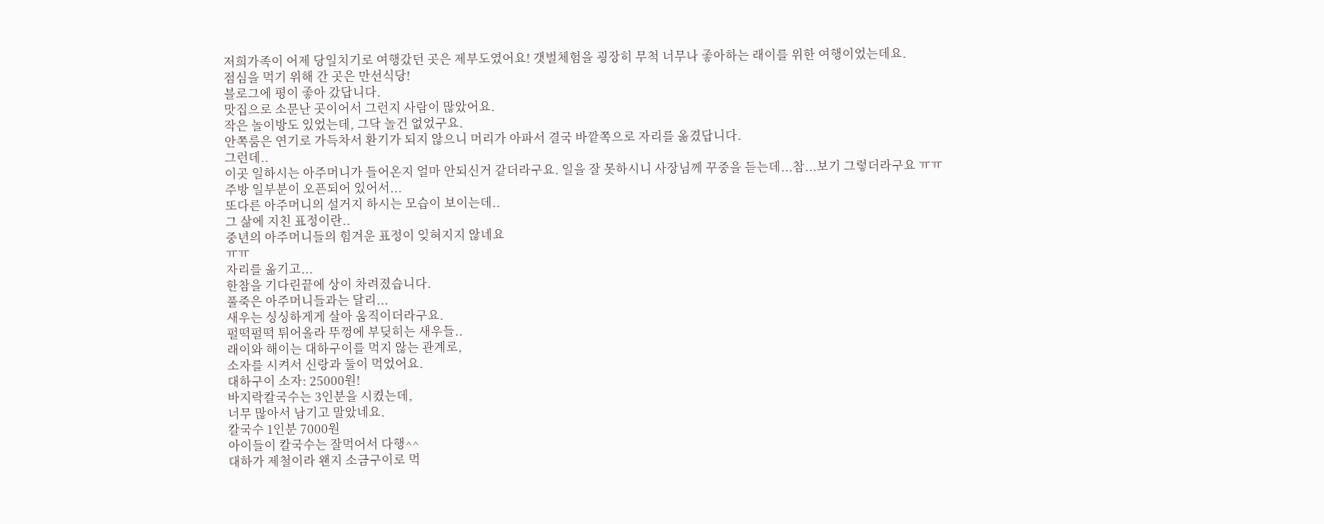저희가족이 어제 당일치기로 여행갔던 곳은 제부도였어요! 갯벌체험을 굉장히 무척 너무나 좋아하는 래이를 위한 여행이었는데요.
점심을 먹기 위해 간 곳은 만선식당!
블로그에 평이 좋아 갔답니다.
맛집으로 소문난 곳이어서 그런지 사람이 많았어요.
작은 놀이방도 있었는데, 그닥 놀건 없었구요.
안쪽룸은 연기로 가득차서 환기가 되지 않으니 머리가 아파서 결국 바깥쪽으로 자리를 옮겼답니다.
그런데..
이곳 일하시는 아주머니가 들어온지 얼마 안되신거 같더라구요. 일을 잘 못하시니 사장님께 꾸중을 듣는데...참...보기 그렇더라구요 ㅠㅠ
주방 일부분이 오픈되어 있어서...
또다른 아주머니의 설거지 하시는 모습이 보이는데..
그 삶에 지친 표정이란..
중년의 아주머니들의 힘겨운 표정이 잊혀지지 않네요
ㅠㅠ
자리를 옮기고...
한참을 기다린끝에 상이 차려졌습니다.
풀죽은 아주머니들과는 달리...
새우는 싱싱하게게 살아 움직이더라구요.
펄떡펄떡 튀어올라 뚜껑에 부딪히는 새우들..
래이와 해이는 대하구이를 먹지 않는 관계로,
소자를 시켜서 신랑과 둘이 먹었어요.
대하구이 소자: 25000원!
바지락칼국수는 3인분을 시켰는데,
너무 많아서 남기고 말았네요.
칼국수 1인분 7000원
아이들이 칼국수는 잘먹어서 다행^^
대하가 제철이라 왠지 소금구이로 먹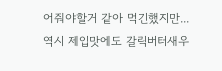어줘야할거 같아 먹긴했지만... 역시 제입맛에도 갈릭버터새우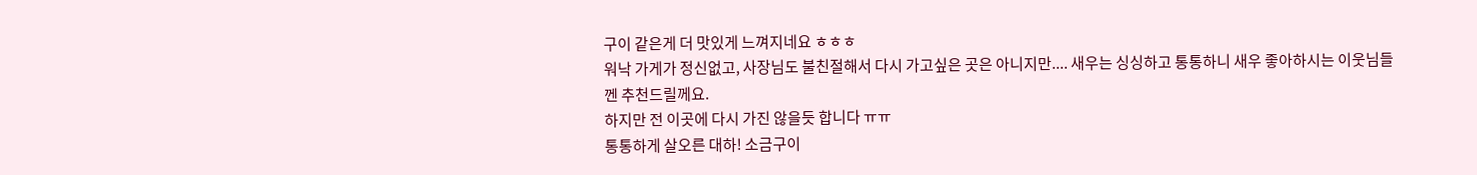구이 같은게 더 맛있게 느껴지네요 ㅎㅎㅎ
워낙 가게가 정신없고, 사장님도 불친절해서 다시 가고싶은 곳은 아니지만.... 새우는 싱싱하고 통통하니 새우 좋아하시는 이웃님들껜 추천드릴께요.
하지만 전 이곳에 다시 가진 않을듯 합니다 ㅠㅠ
통통하게 살오른 대하! 소금구이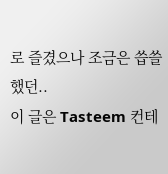로 즐겼으나 조금은 씁쓸했던..
이 글은 Tasteem 컨테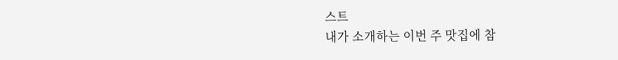스트
내가 소개하는 이번 주 맛집에 참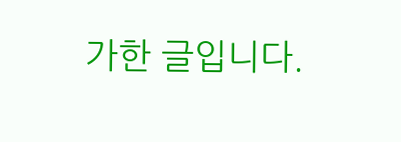가한 글입니다.